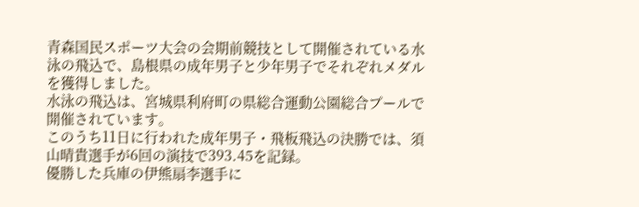青森国民スポーツ大会の会期前競技として開催されている水泳の飛込で、島根県の成年男子と少年男子でそれぞれメダルを獲得しました。
水泳の飛込は、宮城県利府町の県総合運動公園総合プールで開催されています。
このうち11日に行われた成年男子・飛板飛込の決勝では、須山晴貴選手が6回の演技で393.45を記録。
優勝した兵庫の伊熊扇李選手に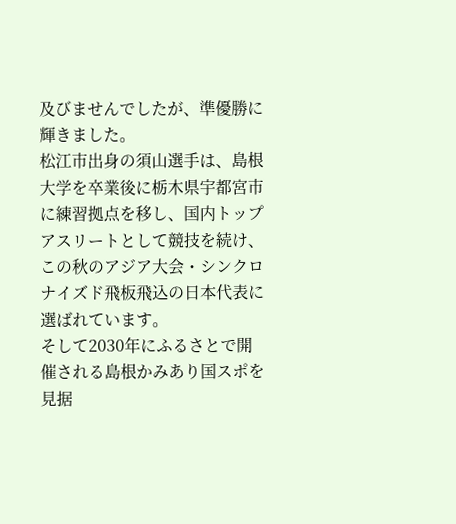及びませんでしたが、準優勝に輝きました。
松江市出身の須山選手は、島根大学を卒業後に栃木県宇都宮市に練習拠点を移し、国内トップアスリートとして競技を続け、この秋のアジア大会・シンクロナイズド飛板飛込の日本代表に選ばれています。
そして2030年にふるさとで開催される島根かみあり国スポを見据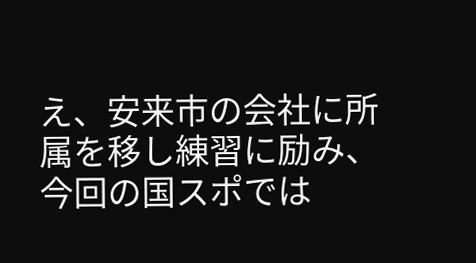え、安来市の会社に所属を移し練習に励み、今回の国スポでは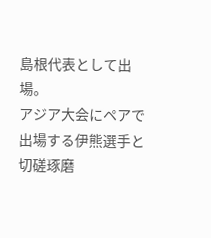島根代表として出場。
アジア大会にペアで出場する伊熊選手と切磋琢磨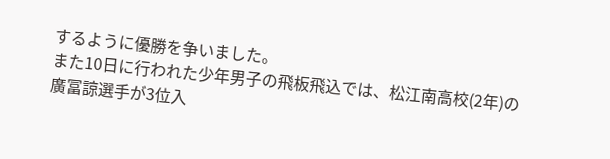するように優勝を争いました。
また10日に行われた少年男子の飛板飛込では、松江南高校(2年)の廣冨諒選手が3位入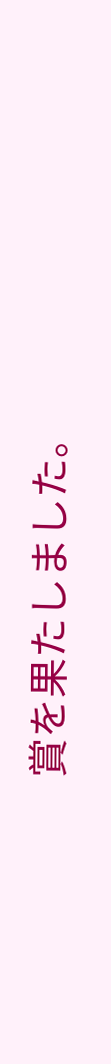賞を果たしました。